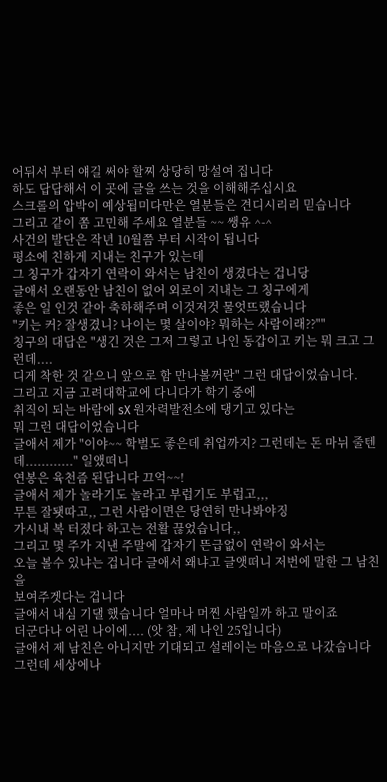어뒤서 부터 얘길 써야 할찌 상당히 망설여 집니다
하도 답답해서 이 곳에 글을 쓰는 것을 이해해주십시요
스크롤의 압박이 예상됩미다만은 열분들은 견디시리리 믿습니다
그리고 같이 쫌 고민해 주세요 열분들 ~~ 쌩유 ^-^
사건의 발단은 작년 10월쯤 부터 시작이 됩니다
평소에 친하게 지내는 친구가 있는데
그 칭구가 갑자기 연락이 와서는 남친이 생겼다는 겁니당
글애서 오랜동안 남친이 없어 외로이 지내는 그 칭구에게
좋은 일 인것 같아 축하해주며 이것저것 물엇뜨랬습니다
"키는 커? 잘생겼니? 나이는 몇 살이야? 뭐하는 사람이래??""
칭구의 대답은 "생긴 것은 그저 그렇고 나인 동갑이고 키는 뭐 크고 그런데....
디게 착한 것 같으니 앞으로 함 만나볼꺼란" 그런 대답이었습니다.
그리고 지금 고려대학교에 다니다가 학기 중에
취직이 되는 바람에 sX 원자력발전소에 댕기고 있다는
뭐 그런 대답이었습니다
글애서 제가 "이야~~ 학벌도 좋은데 취업까지? 그런데는 돈 마뉘 줄텐데............" 일앴떠니
연봉은 육천즘 된답니다 끄억~~!
글애서 제가 놀라기도 놀라고 부럽기도 부럽고,,,
무튼 잘됏따고,, 그런 사람이면은 당연히 만나봐야징
가시내 복 터졌다 하고는 전활 끊었습니다,,
그리고 몇 주가 지낸 주말에 갑자기 뜬급없이 연락이 와서는
오늘 볼수 있냐는 겁니다 글애서 왜냐고 글앳떠니 저번에 말한 그 남친을
보여주겟다는 겁니다
글애서 내심 기댈 했습니다 얼마나 머찐 사람일까 하고 말이죠
더군다나 어린 나이에.... (앗 참, 제 나인 25입니다)
글애서 제 남친은 아니지만 기대되고 설레이는 마음으로 나갔습니다
그런데 세상에나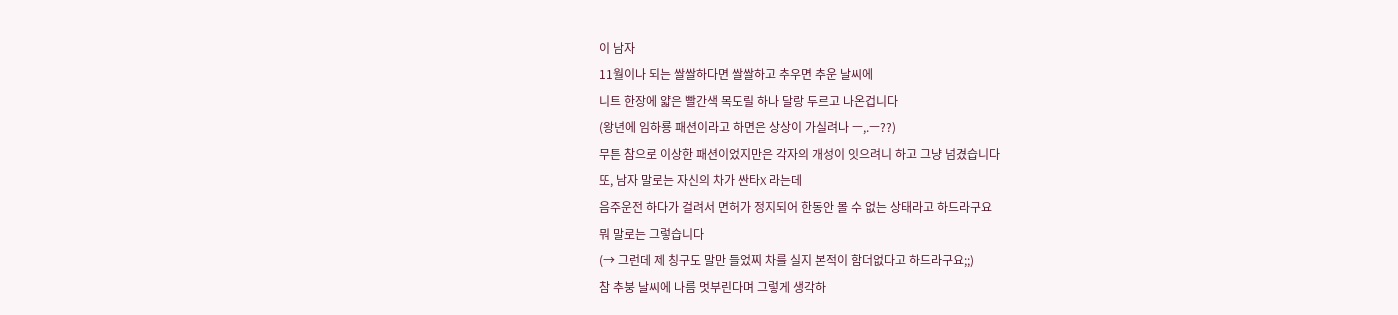이 남자
11월이나 되는 쌀쌀하다면 쌀쌀하고 추우면 추운 날씨에
니트 한장에 얇은 빨간색 목도릴 하나 달랑 두르고 나온겁니다
(왕년에 임하룡 패션이라고 하면은 상상이 가실려나 ㅡ,.ㅡ??)
무튼 참으로 이상한 패션이었지만은 각자의 개성이 잇으려니 하고 그냥 넘겼습니다
또, 남자 말로는 자신의 차가 싼타X 라는데
음주운전 하다가 걸려서 면허가 정지되어 한동안 몰 수 없는 상태라고 하드라구요
뭐 말로는 그렇습니다
(→ 그런데 제 칭구도 말만 들었찌 차를 실지 본적이 함더없다고 하드라구요;;)
참 추붕 날씨에 나름 멋부린다며 그렇게 생각하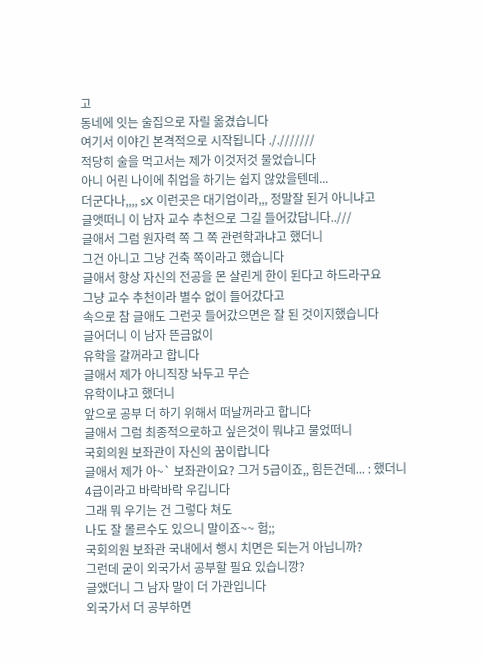고
동네에 잇는 술집으로 자릴 옮겼습니다
여기서 이야긴 본격적으로 시작됩니다 ././//////
적당히 술을 먹고서는 제가 이것저것 물었습니다
아니 어린 나이에 취업을 하기는 쉽지 않았을텐데...
더군다나,,,, sX 이런곳은 대기업이라,,, 정말잘 된거 아니냐고
글앳떠니 이 남자 교수 추천으로 그길 들어갔답니다..///
글애서 그럼 원자력 쪽 그 쪽 관련학과냐고 했더니
그건 아니고 그냥 건축 쪽이라고 했습니다
글애서 항상 자신의 전공을 몬 살린게 한이 된다고 하드라구요
그냥 교수 추천이라 별수 없이 들어갔다고
속으로 참 글애도 그런곳 들어갔으면은 잘 된 것이지했습니다
글어더니 이 남자 뜬금없이
유학을 갈꺼라고 합니다
글애서 제가 아니직장 놔두고 무슨
유학이냐고 했더니
앞으로 공부 더 하기 위해서 떠날꺼라고 합니다
글애서 그럼 최종적으로하고 싶은것이 뭐냐고 물었떠니
국회의원 보좌관이 자신의 꿈이랍니다
글애서 제가 아~` 보좌관이요? 그거 5급이죠,, 힘든건데... : 했더니
4급이라고 바락바락 우깁니다
그래 뭐 우기는 건 그렇다 쳐도
나도 잘 몰르수도 있으니 말이죠~~ 험;;
국회의원 보좌관 국내에서 행시 치면은 되는거 아닙니까?
그런데 굳이 외국가서 공부할 필요 있습니깡?
글앴더니 그 남자 말이 더 가관입니다
외국가서 더 공부하면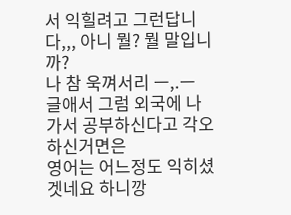서 익힐려고 그런답니다,,, 아니 뭘? 뭘 말입니까?
나 참 욱껴서리 ㅡ,.ㅡ
글애서 그럼 외국에 나가서 공부하신다고 각오하신거면은
영어는 어느정도 익히셨겟네요 하니깡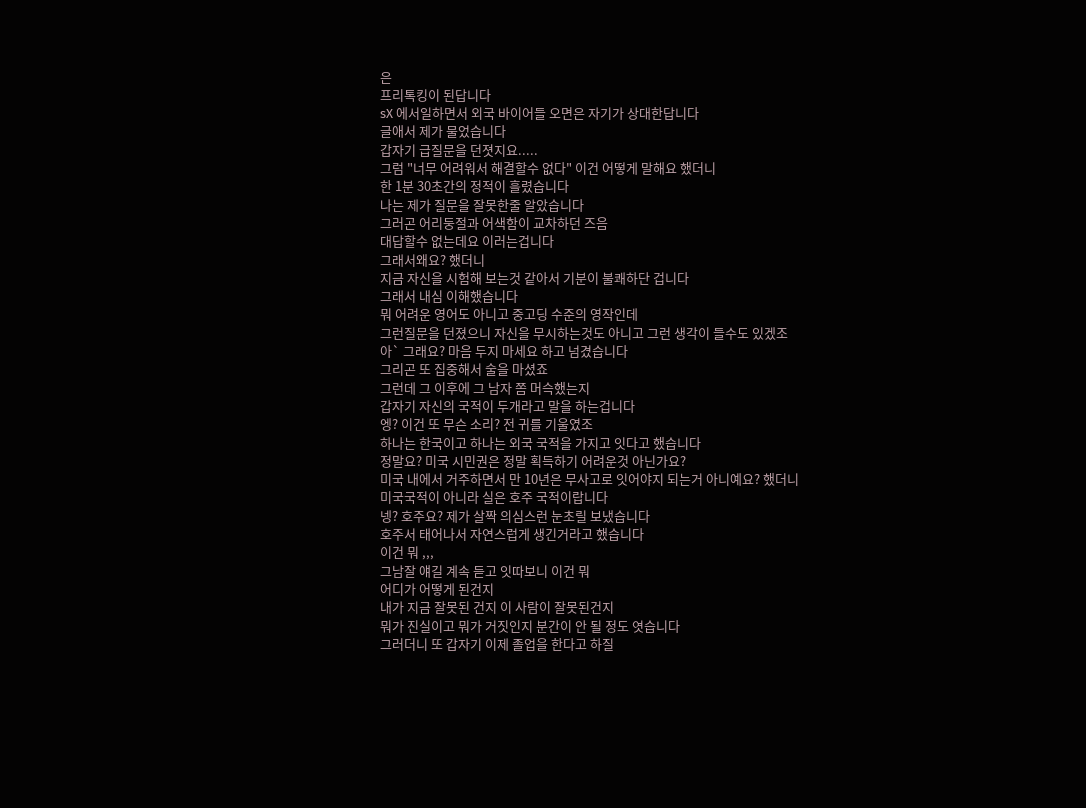은
프리톡킹이 된답니다
sX 에서일하면서 외국 바이어들 오면은 자기가 상대한답니다
글애서 제가 물었습니다
갑자기 급질문을 던졋지요.....
그럼 "너무 어려워서 해결할수 없다" 이건 어떻게 말해요 했더니
한 1분 30초간의 정적이 흘렸습니다
나는 제가 질문을 잘못한줄 알았습니다
그러곤 어리둥절과 어색함이 교차하던 즈음
대답할수 없는데요 이러는겁니다
그래서왜요? 했더니
지금 자신을 시험해 보는것 같아서 기분이 불쾌하단 겁니다
그래서 내심 이해했습니다
뭐 어려운 영어도 아니고 중고딩 수준의 영작인데
그런질문을 던졌으니 자신을 무시하는것도 아니고 그런 생각이 들수도 있겠조
아` 그래요? 마음 두지 마세요 하고 넘겼습니다
그리곤 또 집중해서 술을 마셨죠
그런데 그 이후에 그 남자 쫌 머슥했는지
갑자기 자신의 국적이 두개라고 말을 하는겁니다
엥? 이건 또 무슨 소리? 전 귀를 기울였조
하나는 한국이고 하나는 외국 국적을 가지고 잇다고 했습니다
정말요? 미국 시민권은 정말 획득하기 어려운것 아닌가요?
미국 내에서 거주하면서 만 10년은 무사고로 잇어야지 되는거 아니예요? 했더니
미국국적이 아니라 실은 호주 국적이랍니다
넹? 호주요? 제가 살짝 의심스런 눈초릴 보냈습니다
호주서 태어나서 자연스럽게 생긴거라고 했습니다
이건 뭐 ,,,
그남잘 얘길 계속 듣고 잇따보니 이건 뭐
어디가 어떻게 된건지
내가 지금 잘못된 건지 이 사람이 잘못된건지
뭐가 진실이고 뭐가 거짓인지 분간이 안 될 정도 엿습니다
그러더니 또 갑자기 이제 졸업을 한다고 하질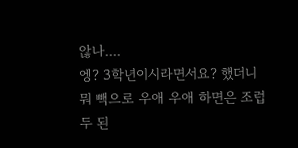않나....
엥? 3학년이시라면서요? 했더니
뭐 빽으로 우애 우애 하면은 조럽두 된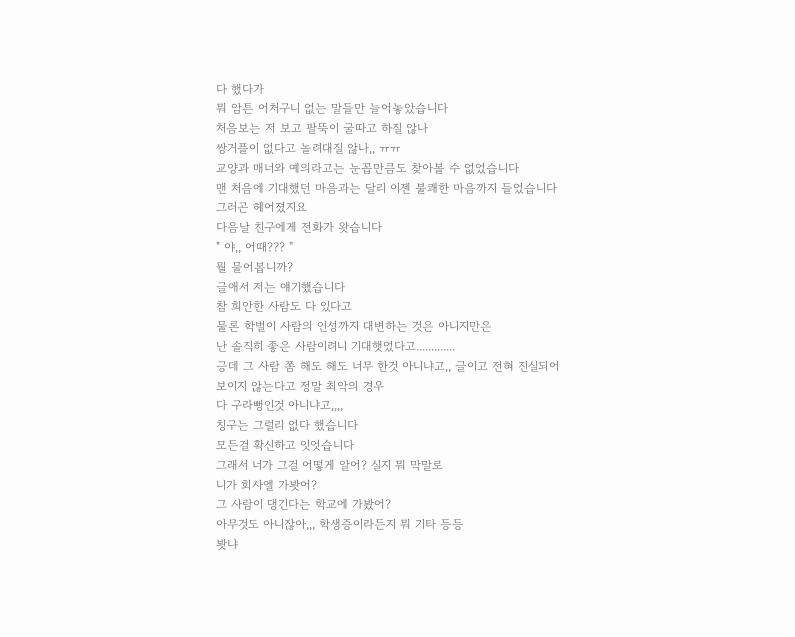다 했다가
뭐 암튼 어처구니 없는 말들만 늘어놓았습니다
처음보는 저 보고 팔뚝이 굴따고 하질 않나
쌍거플이 없다고 놀려대질 않나,, ㅠㅠ
교양과 매너와 예의라고는 눈꼽만큼도 찾아볼 수 없었습니다
맨 처음에 기대했던 마음과는 달리 이젠 불쾌한 마음까지 들었습니다
그러곤 헤어졌지요
다음날 친구에게 전화가 왓습니다
" 야,, 어때??? "
뭘 물어봅니까?
글애서 저는 얘기했습니다
참 희안한 사람도 다 있다고
물론 학벌이 사람의 인성까지 대변하는 것은 아니지만은
난 솔직히 좋은 사람이려니 기대햇었다고.............
긍데 그 사람 쫌 해도 해도 너무 한것 아니냐고,, 글이고 전혀 진실되어
보이지 않는다고 정말 최악의 경우
다 구라뻥인것 아니냐고,,,,
칭구는 그럴리 없다 했습니다
모든걸 확신하고 잇엇습니다
그래서 너가 그걸 어떻게 알어? 실지 뭐 막말로
니가 회사엘 가봣어?
그 사람이 댕긴다는 학교에 가봤어?
아무것도 아니잖아,,, 학생증이라든지 뭐 기타 등등
봣냐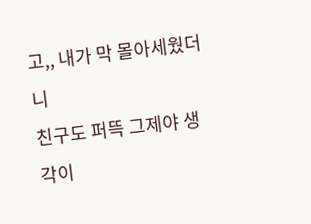고,, 내가 막 몰아세웠더니
친구도 퍼뜩 그제야 생각이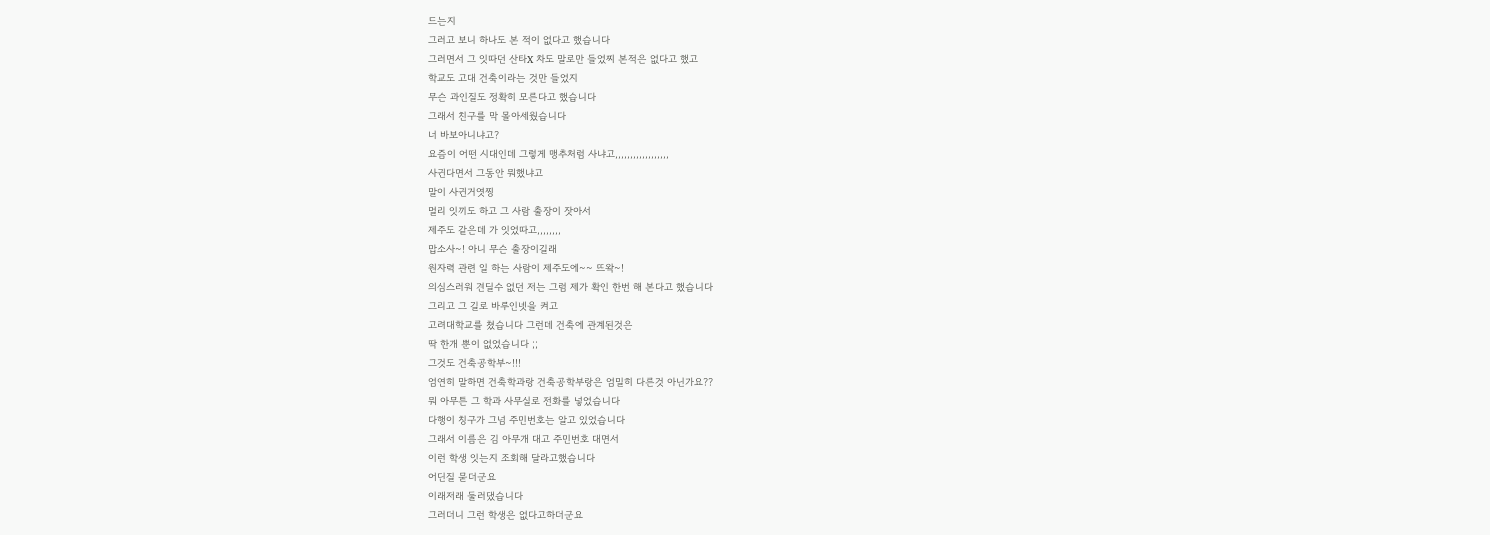드는지
그러고 보니 하나도 본 적이 없다고 했습니다
그러면서 그 잇따던 산타X 차도 말로만 들었찌 본적은 없다고 했고
학교도 고대 건축이라는 것만 들었지
무슨 과인질도 정확히 모른다고 했습니다
그래서 친구를 막 몰아세웠습니다
너 바보아니냐고?
요즘이 어떤 시대인데 그렇게 맹추처럼 사냐고,,,,,,,,,,,,,,,,,,
사귄다면서 그동안 뭐했냐고
말이 사귄거엿찡
멀리 잇끼도 하고 그 사람 출장이 잣아서
제주도 같은데 가 잇었따고,,,,,,,,
맙소사~! 아니 무슨 출장이길래
원자력 관련 일 하는 사람이 제주도에~~ 뜨왁~!
의심스러워 견딜수 없던 저는 그럼 제가 확인 한번 해 본다고 했습니다
그리고 그 길로 바루인넷을 켜고
고려대학교를 쳤습니다 그런데 건축에 관계된것은
딱 한개 뿐이 없었습니다 ;;
그것도 건축공학부~!!!
엄연히 말하면 건축학과랑 건축공학부랑은 엄밀히 다른것 아닌가요??
뭐 아무튼 그 학과 사무실로 전화를 넣었습니다
다행이 칭구가 그넘 주민번호는 알고 있었습니다
그래서 이름은 김 아무개 대고 주민번호 대면서
이런 학생 잇는지 조회해 달라고했습니다
어딘질 묻더군요
이래저래 둘러댔습니다
그러더니 그런 학생은 없다고하더군요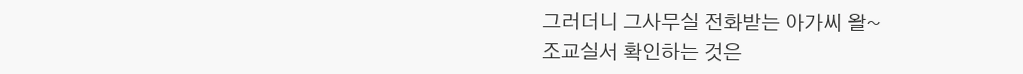그러더니 그사무실 전화받는 아가씨 왈~
조교실서 확인하는 것은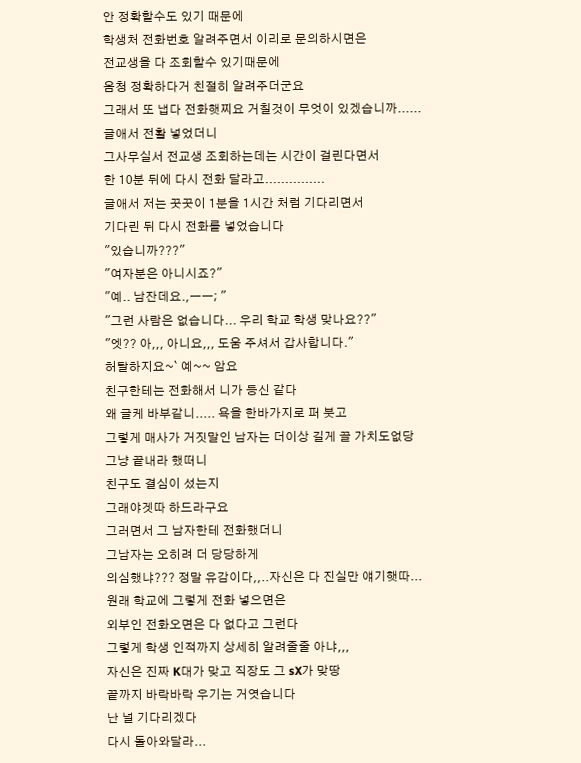안 정확할수도 있기 때문에
학생처 전화번호 알려주면서 이리로 문의하시면은
전교생을 다 조회할수 있기때문에
옴청 정확하다거 친절히 알려주더군요
그래서 또 냅다 전화햇찌요 거칠것이 무엇이 있겠습니까......
글애서 전활 넣었더니
그사무실서 전교생 조회하는데는 시간이 걸린다면서
한 10분 뒤에 다시 전화 달라고...............
글애서 저는 꿋꿋이 1분을 1시간 처럼 기다리면서
기다린 뒤 다시 전화를 넣었습니다
"있습니까???"
"여자분은 아니시죠?"
"예.. 남잔데요.,ㅡㅡ; "
"그런 사람은 없습니다... 우리 학교 학생 맞나요??"
"엣?? 아,,, 아니요,,, 도움 주셔서 갑사합니다."
허탈하지요~` 예~~ 암요
친구한테는 전화해서 니가 등신 같다
왜 글케 바부같니..... 욕을 한바가지로 퍼 붓고
그렇게 매사가 거짓말인 남자는 더이상 길게 끌 가치도없당
그냥 끝내라 했떠니
친구도 결심이 섰는지
그래야겟따 하드라구요
그러면서 그 남자한테 전화했더니
그남자는 오히려 더 당당하게
의심했냐??? 정말 유감이다,,..자신은 다 진실만 얘기햇따...
원래 학교에 그렇게 전화 넣으면은
외부인 전화오면은 다 없다고 그런다
그렇게 학생 인적까지 상세히 알려줄줄 아냐,,,
자신은 진짜 K대가 맞고 직장도 그 sX가 맞땅
끝까지 바락바락 우기는 거엿습니다
난 널 기다리겠다
다시 돌아와달라...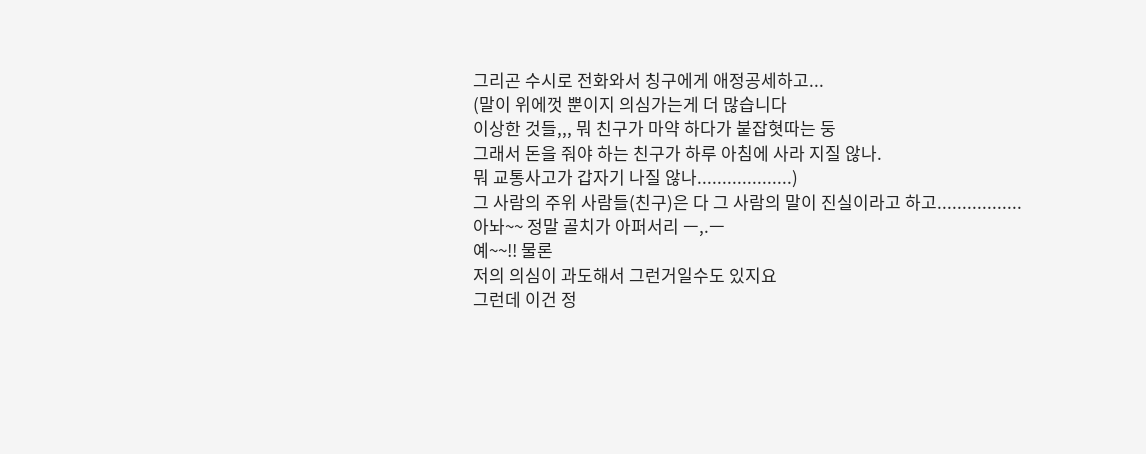그리곤 수시로 전화와서 칭구에게 애정공세하고...
(말이 위에껏 뿐이지 의심가는게 더 많습니다
이상한 것들,,, 뭐 친구가 마약 하다가 붙잡혓따는 둥
그래서 돈을 줘야 하는 친구가 하루 아침에 사라 지질 않나.
뭐 교통사고가 갑자기 나질 않나...................)
그 사람의 주위 사람들(친구)은 다 그 사람의 말이 진실이라고 하고.................
아놔~~ 정말 골치가 아퍼서리 ㅡ,.ㅡ
예~~!! 물론
저의 의심이 과도해서 그런거일수도 있지요
그런데 이건 정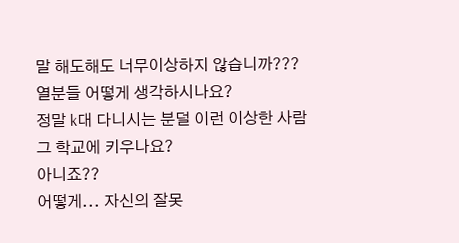말 해도해도 너무이상하지 않습니까???
열분들 어떻게 생각하시나요?
정말 k대 다니시는 분덜 이런 이상한 사람 그 학교에 키우나요?
아니죠??
어떻게... 자신의 잘못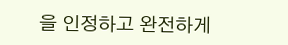을 인정하고 완전하게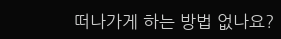떠나가게 하는 방법 없나요?